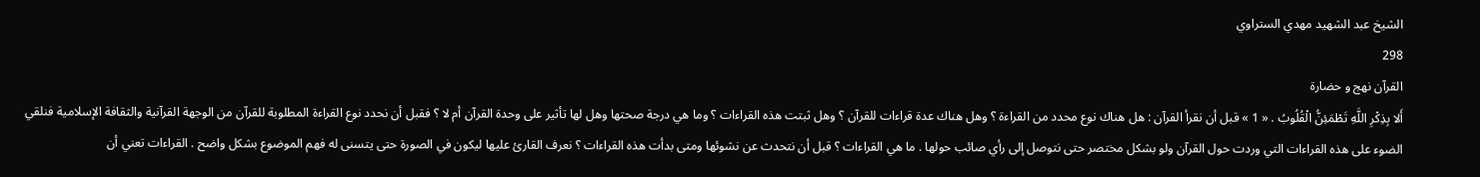الشيخ عبد الشهيد مهدي الستراوي
298
القرآن نهج و حضارة
أَلا بِذِكْرِ اللَّهِ تَطْمَئِنُّ الْقُلُوبُ . « 1 » قبل أن نقرأ القرآن : هل هناك نوع محدد من القراءة ؟ وهل هناك عدة قراءات للقرآن ؟ وهل ثبتت هذه القراءات ؟ وما هي درجة صحتها وهل لها تأثير على وحدة القرآن أم لا ؟ فقبل أن نحدد نوع القراءة المطلوبة للقرآن من الوجهة القرآنية والثقافة الإسلامية فنلقي الضوء على هذه القراءات التي وردت حول القرآن ولو بشكل مختصر حتى نتوصل إلى رأي صائب حولها . ما هي القراءات ؟ قبل أن نتحدث عن نشوئها ومتى بدأت هذه القراءات ؟ نعرف القارئ عليها ليكون في الصورة حتى يتسنى له فهم الموضوع بشكل واضح . القراءات تعني أن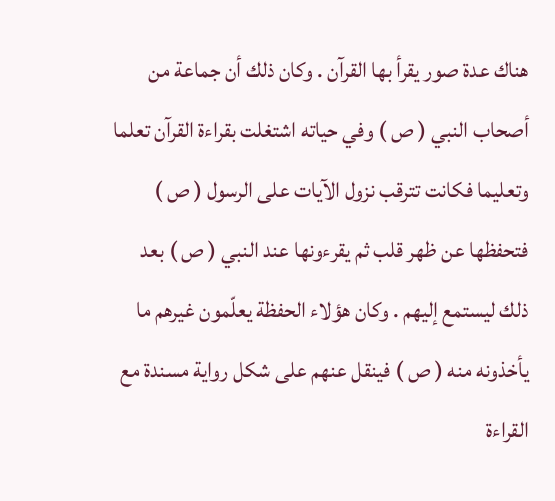هناك عدة صور يقرأ بها القرآن . وكان ذلك أن جماعة من أصحاب النبي ( ص ) وفي حياته اشتغلت بقراءة القرآن تعلما وتعليما فكانت تترقب نزول الآيات على الرسول ( ص ) فتحفظها عن ظهر قلب ثم يقرءونها عند النبي ( ص ) بعد ذلك ليستمع إليهم . وكان هؤلاء الحفظة يعلّمون غيرهم ما يأخذونه منه ( ص ) فينقل عنهم على شكل رواية مسندة مع القراءة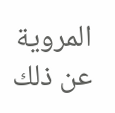المروية عن ذلك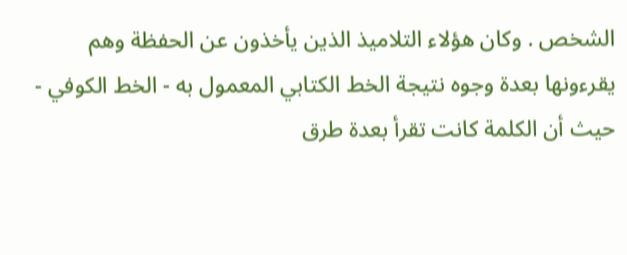الشخص . وكان هؤلاء التلاميذ الذين يأخذون عن الحفظة وهم يقرءونها بعدة وجوه نتيجة الخط الكتابي المعمول به - الخط الكوفي - حيث أن الكلمة كانت تقرأ بعدة طرق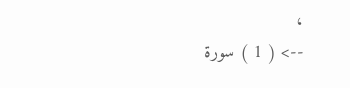،
--> ( 1 ) سورة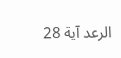الرعد آية 28